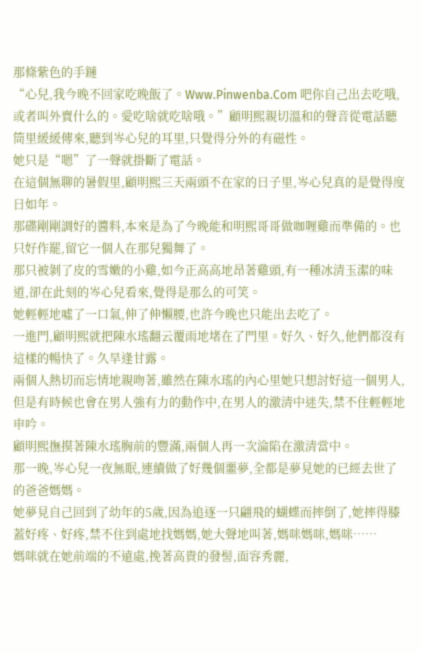那條紫色的手鏈
“心兒,我今晚不回家吃晚飯了。Www.Pinwenba.Com 吧你自己出去吃哦,或者叫外賣什么的。愛吃啥就吃啥哦。”顧明熙親切溫和的聲音從電話聽筒里緩緩傳來,聽到岑心兒的耳里,只覺得分外的有磁性。
她只是“嗯”了一聲就掛斷了電話。
在這個無聊的暑假里,顧明熙三天兩頭不在家的日子里,岑心兒真的是覺得度日如年。
那碟剛剛調好的醬料,本來是為了今晚能和明熙哥哥做咖喱雞而準備的。也只好作罷,留它一個人在那兒獨舞了。
那只被剝了皮的雪嫩的小雞,如今正高高地昂著雞頭,有一種冰清玉潔的味道,卻在此刻的岑心兒看來,覺得是那么的可笑。
她輕輕地噓了一口氣,伸了伸懶腰,也許今晚也只能出去吃了。
一進門,顧明熙就把陳水瑤翻云覆雨地堵在了門里。好久、好久,他們都沒有這樣的暢快了。久旱逢甘露。
兩個人熱切而忘情地親吻著,雖然在陳水瑤的內心里她只想討好這一個男人,但是有時候也會在男人強有力的動作中,在男人的激清中迷失,禁不住輕輕地申吟。
顧明熙撫摸著陳水瑤胸前的豐滿,兩個人再一次淪陷在激清當中。
那一晚,岑心兒一夜無眠,連續做了好幾個噩夢,全都是夢見她的已經去世了的爸爸媽媽。
她夢見自己回到了幼年的5歲,因為追逐一只翩飛的蝴蝶而摔倒了,她摔得膝蓋好疼、好疼,禁不住到處地找媽媽,她大聲地叫著,媽咪媽咪,媽咪……
媽咪就在她前端的不遠處,挽著高貴的發髻,面容秀麗,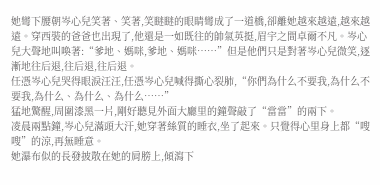她彎下腰朝岑心兒笑著、笑著,笑瞇瞇的眼睛彎成了一道橋,卻離她越來越遠,越來越遠。穿西裝的爸爸也出現了,他還是一如既往的帥氣英挺,眉宇之間卓爾不凡。岑心兒大聲地叫喚著:“爹地、媽咪,爹地、媽咪……”但是他們只是對著岑心兒微笑,逐漸地往后退,往后退,往后退。
任憑岑心兒哭得眼淚汪汪,任憑岑心兒喊得撕心裂肺,“你們為什么不要我,為什么不要我,為什么、為什么、為什么……”
猛地驚醒,周圍漆黑一片,剛好聽見外面大廳里的鐘聲敲了“當當”的兩下。
凌晨兩點鐘,岑心兒滿頭大汗,她穿著絲質的睡衣,坐了起來。只覺得心里身上都“嗖嗖”的涼,再無睡意。
她瀑布似的長發披散在她的肩膀上,傾瀉下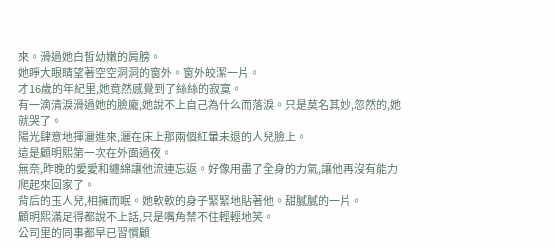來。滑過她白皙幼嫩的肩膀。
她睜大眼睛望著空空洞洞的窗外。窗外皎潔一片。
才16歲的年紀里,她竟然感覺到了絲絲的寂寞。
有一滴清淚滑過她的臉龐,她說不上自己為什么而落淚。只是莫名其妙,忽然的,她就哭了。
陽光肆意地揮灑進來,灑在床上那兩個紅暈未退的人兒臉上。
這是顧明熙第一次在外面過夜。
無奈,昨晚的愛愛和纏綿讓他流連忘返。好像用盡了全身的力氣,讓他再沒有能力爬起來回家了。
背后的玉人兒,相擁而眠。她軟軟的身子緊緊地貼著他。甜膩膩的一片。
顧明熙滿足得都說不上話,只是嘴角禁不住輕輕地笑。
公司里的同事都早已習慣顧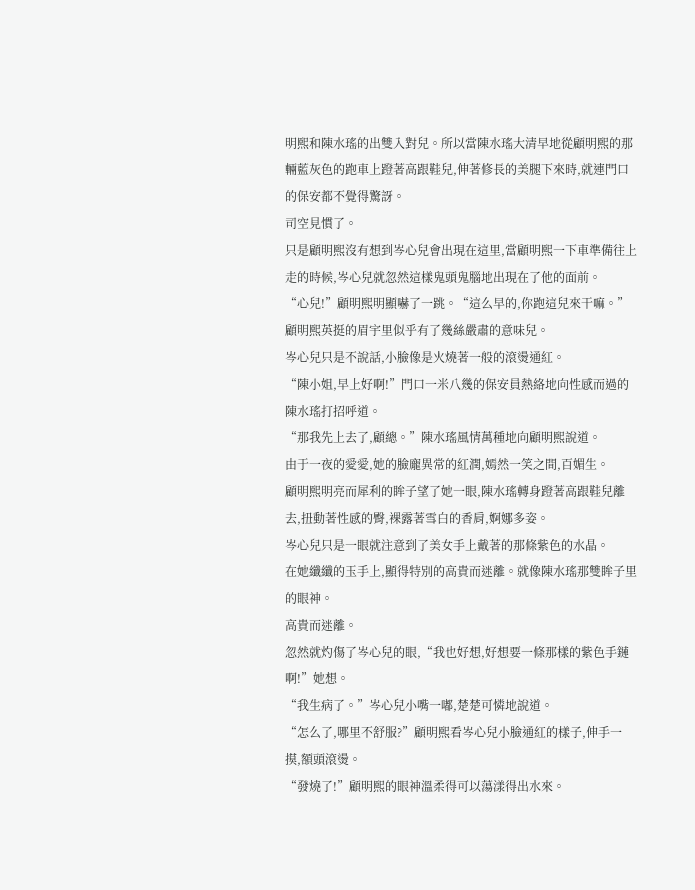明熙和陳水瑤的出雙入對兒。所以當陳水瑤大清早地從顧明熙的那輛藍灰色的跑車上蹬著高跟鞋兒,伸著修長的美腿下來時,就連門口的保安都不覺得驚訝。
司空見慣了。
只是顧明熙沒有想到岑心兒會出現在這里,當顧明熙一下車準備往上走的時候,岑心兒就忽然這樣鬼頭鬼腦地出現在了他的面前。
“心兒!”顧明熙明顯嚇了一跳。“這么早的,你跑這兒來干嘛。”顧明熙英挺的眉宇里似乎有了幾絲嚴肅的意味兒。
岑心兒只是不說話,小臉像是火燒著一般的滾燙通紅。
“陳小姐,早上好啊!”門口一米八幾的保安員熱絡地向性感而過的陳水瑤打招呼道。
“那我先上去了,顧總。”陳水瑤風情萬種地向顧明熙說道。
由于一夜的愛愛,她的臉龐異常的紅潤,嫣然一笑之間,百媚生。
顧明熙明亮而犀利的眸子望了她一眼,陳水瑤轉身蹬著高跟鞋兒離去,扭動著性感的臀,裸露著雪白的香肩,婀娜多姿。
岑心兒只是一眼就注意到了美女手上戴著的那條紫色的水晶。
在她纖纖的玉手上,顯得特別的高貴而迷離。就像陳水瑤那雙眸子里的眼神。
高貴而迷離。
忽然就灼傷了岑心兒的眼,“我也好想,好想要一條那樣的紫色手鏈啊!”她想。
“我生病了。”岑心兒小嘴一嘟,楚楚可憐地說道。
“怎么了,哪里不舒服?”顧明熙看岑心兒小臉通紅的樣子,伸手一摸,額頭滾燙。
“發燒了!”顧明熙的眼神溫柔得可以蕩漾得出水來。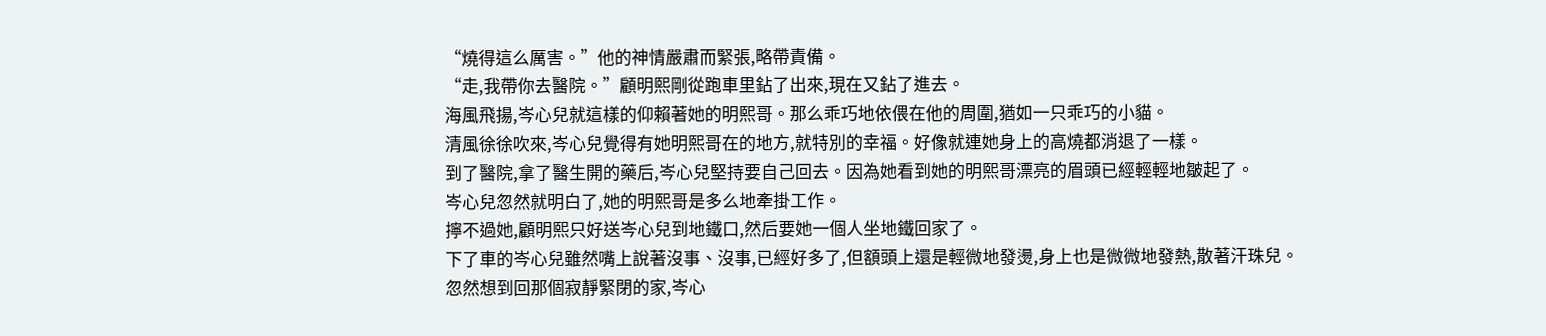“燒得這么厲害。”他的神情嚴肅而緊張,略帶責備。
“走,我帶你去醫院。”顧明熙剛從跑車里鉆了出來,現在又鉆了進去。
海風飛揚,岑心兒就這樣的仰賴著她的明熙哥。那么乖巧地依偎在他的周圍,猶如一只乖巧的小貓。
清風徐徐吹來,岑心兒覺得有她明熙哥在的地方,就特別的幸福。好像就連她身上的高燒都消退了一樣。
到了醫院,拿了醫生開的藥后,岑心兒堅持要自己回去。因為她看到她的明熙哥漂亮的眉頭已經輕輕地皺起了。
岑心兒忽然就明白了,她的明熙哥是多么地牽掛工作。
擰不過她,顧明熙只好送岑心兒到地鐵口,然后要她一個人坐地鐵回家了。
下了車的岑心兒雖然嘴上說著沒事、沒事,已經好多了,但額頭上還是輕微地發燙,身上也是微微地發熱,散著汗珠兒。
忽然想到回那個寂靜緊閉的家,岑心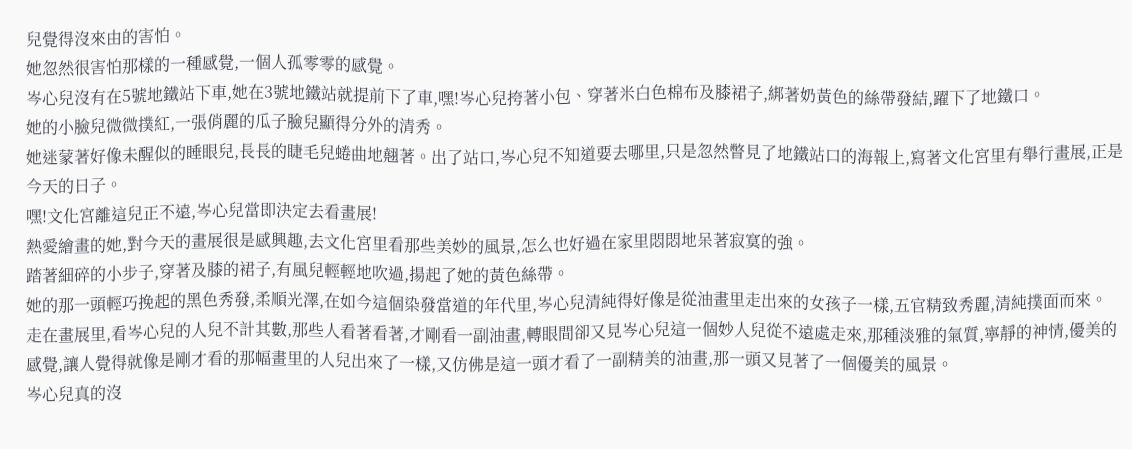兒覺得沒來由的害怕。
她忽然很害怕那樣的一種感覺,一個人孤零零的感覺。
岑心兒沒有在5號地鐵站下車,她在3號地鐵站就提前下了車,嘿!岑心兒挎著小包、穿著米白色棉布及膝裙子,綁著奶黃色的絲帶發結,躍下了地鐵口。
她的小臉兒微微撲紅,一張俏麗的瓜子臉兒顯得分外的清秀。
她迷蒙著好像未醒似的睡眼兒,長長的睫毛兒蜷曲地翹著。出了站口,岑心兒不知道要去哪里,只是忽然瞥見了地鐵站口的海報上,寫著文化宮里有舉行畫展,正是今天的日子。
嘿!文化宮離這兒正不遠,岑心兒當即決定去看畫展!
熱愛繪畫的她,對今天的畫展很是感興趣,去文化宮里看那些美妙的風景,怎么也好過在家里悶悶地呆著寂寞的強。
踏著細碎的小步子,穿著及膝的裙子,有風兒輕輕地吹過,揚起了她的黃色絲帶。
她的那一頭輕巧挽起的黑色秀發,柔順光澤,在如今這個染發當道的年代里,岑心兒清純得好像是從油畫里走出來的女孩子一樣,五官精致秀麗,清純撲面而來。
走在畫展里,看岑心兒的人兒不計其數,那些人看著看著,才剛看一副油畫,轉眼間卻又見岑心兒這一個妙人兒從不遠處走來,那種淡雅的氣質,寧靜的神情,優美的感覺,讓人覺得就像是剛才看的那幅畫里的人兒出來了一樣,又仿佛是這一頭才看了一副精美的油畫,那一頭又見著了一個優美的風景。
岑心兒真的沒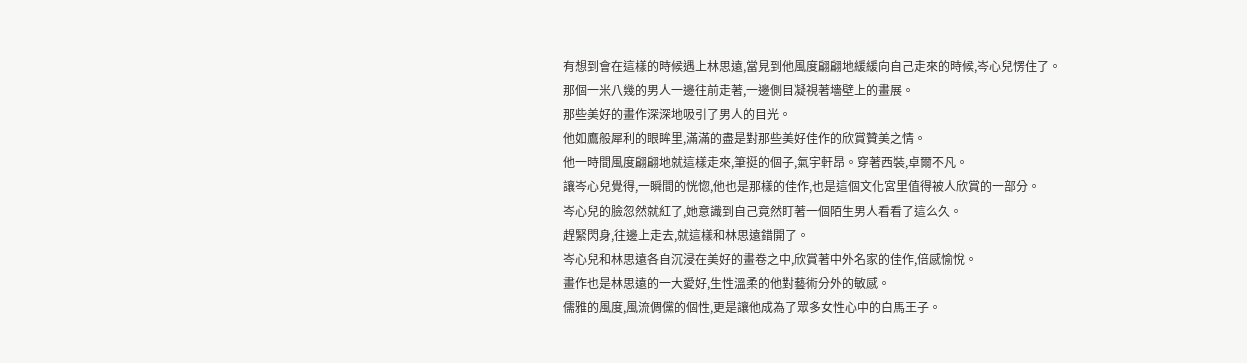有想到會在這樣的時候遇上林思遠,當見到他風度翩翩地緩緩向自己走來的時候,岑心兒愣住了。
那個一米八幾的男人一邊往前走著,一邊側目凝視著墻壁上的畫展。
那些美好的畫作深深地吸引了男人的目光。
他如鷹般犀利的眼眸里,滿滿的盡是對那些美好佳作的欣賞贊美之情。
他一時間風度翩翩地就這樣走來,筆挺的個子,氣宇軒昂。穿著西裝,卓爾不凡。
讓岑心兒覺得,一瞬間的恍惚,他也是那樣的佳作,也是這個文化宮里值得被人欣賞的一部分。
岑心兒的臉忽然就紅了,她意識到自己竟然盯著一個陌生男人看看了這么久。
趕緊閃身,往邊上走去,就這樣和林思遠錯開了。
岑心兒和林思遠各自沉浸在美好的畫卷之中,欣賞著中外名家的佳作,倍感愉悅。
畫作也是林思遠的一大愛好,生性溫柔的他對藝術分外的敏感。
儒雅的風度,風流倜儻的個性,更是讓他成為了眾多女性心中的白馬王子。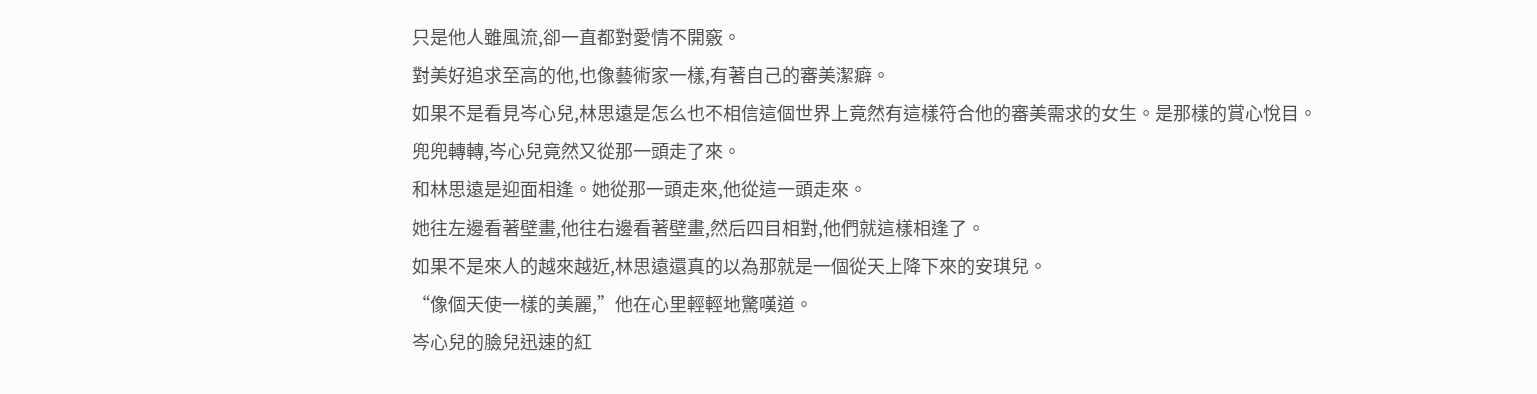只是他人雖風流,卻一直都對愛情不開竅。
對美好追求至高的他,也像藝術家一樣,有著自己的審美潔癖。
如果不是看見岑心兒,林思遠是怎么也不相信這個世界上竟然有這樣符合他的審美需求的女生。是那樣的賞心悅目。
兜兜轉轉,岑心兒竟然又從那一頭走了來。
和林思遠是迎面相逢。她從那一頭走來,他從這一頭走來。
她往左邊看著壁畫,他往右邊看著壁畫,然后四目相對,他們就這樣相逢了。
如果不是來人的越來越近,林思遠還真的以為那就是一個從天上降下來的安琪兒。
“像個天使一樣的美麗,”他在心里輕輕地驚嘆道。
岑心兒的臉兒迅速的紅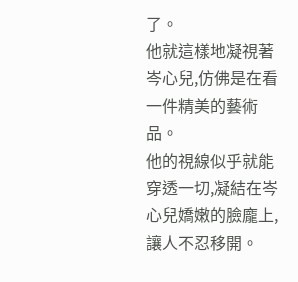了。
他就這樣地凝視著岑心兒,仿佛是在看一件精美的藝術品。
他的視線似乎就能穿透一切,凝結在岑心兒嬌嫩的臉龐上,讓人不忍移開。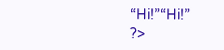“Hi!”“Hi!”
?>